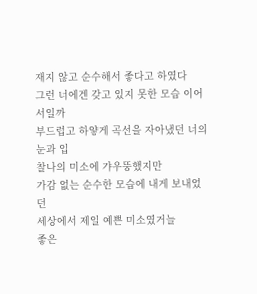재지 않고 순수해서 좋다고 하였다
그런 너에겐 갖고 있지 못한 모습 이어서일까
부드럽고 하얗게 곡선을 자아냈던 너의 눈과 입
찰나의 미소에 갸우뚱했지만
가감 없는 순수한 모습에 내게 보내었던
세상에서 제일 예쁜 미소였거늘
좋은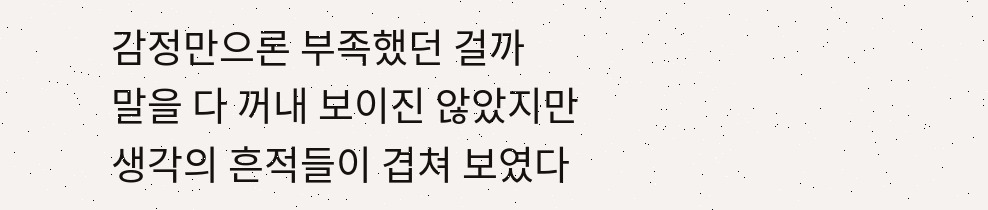감정만으론 부족했던 걸까
말을 다 꺼내 보이진 않았지만
생각의 흔적들이 겹쳐 보였다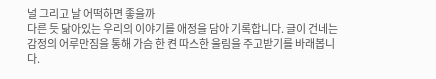널 그리고 날 어떡하면 좋을까
다른 듯 닮아있는 우리의 이야기를 애정을 담아 기록합니다. 글이 건네는 감정의 어루만짐을 통해 가슴 한 켠 따스한 울림을 주고받기를 바래봅니다.